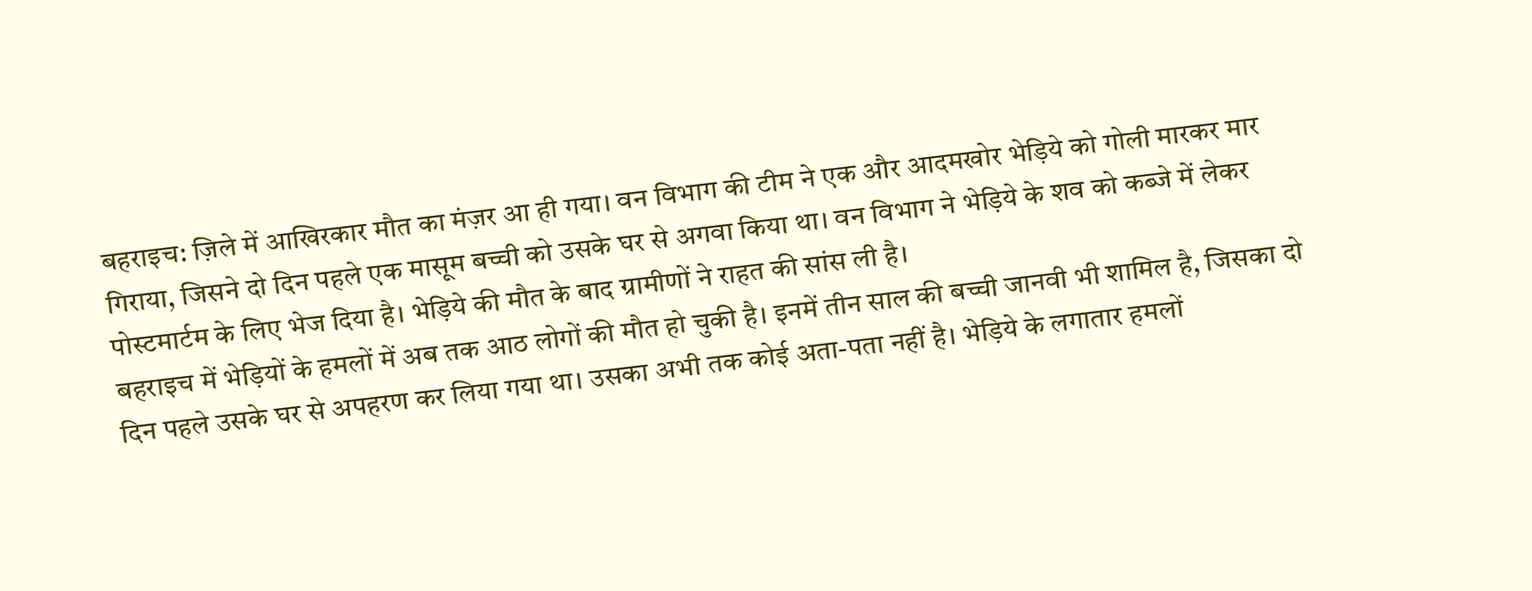बहराइच: ज़िले में आखिरकार मौत का मंज़र आ ही गया। वन विभाग की टीम ने एक और आदमखोर भेड़िये को गोली मारकर मार गिराया, जिसने दो दिन पहले एक मासूम बच्ची को उसके घर से अगवा किया था। वन विभाग ने भेड़िये के शव को कब्जे में लेकर पोस्टमार्टम के लिए भेज दिया है। भेड़िये की मौत के बाद ग्रामीणों ने राहत की सांस ली है।
बहराइच में भेड़ियों के हमलों में अब तक आठ लोगों की मौत हो चुकी है। इनमें तीन साल की बच्ची जानवी भी शामिल है, जिसका दो दिन पहले उसके घर से अपहरण कर लिया गया था। उसका अभी तक कोई अता-पता नहीं है। भेड़िये के लगातार हमलों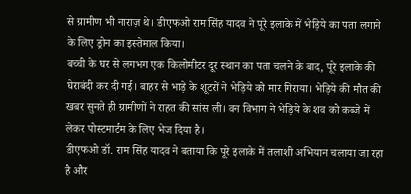से ग्रामीण भी नाराज़ थे। डीएफओ राम सिंह यादव ने पूरे इलाके में भेड़िये का पता लगाने के लिए ड्रोन का इस्तेमाल किया।
बच्ची के घर से लगभग एक किलोमीटर दूर स्थान का पता चलने के बाद, पूरे इलाके की घेराबंदी कर दी गई। बाहर से भाड़े के शूटरों ने भेड़िये को मार गिराया। भेड़िये की मौत की खबर सुनते ही ग्रामीणों ने राहत की सांस ली। वन विभाग ने भेड़िये के शव को कब्जे में लेकर पोस्टमार्टम के लिए भेज दिया है।
डीएफओ डॉ. राम सिंह यादव ने बताया कि पूरे इलाके में तलाशी अभियान चलाया जा रहा है और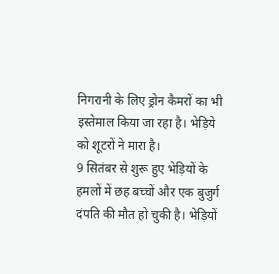निगरानी के लिए ड्रोन कैमरों का भी इस्तेमाल किया जा रहा है। भेड़िये को शूटरों ने मारा है।
9 सितंबर से शुरू हुए भेड़ियों के हमलों में छह बच्चों और एक बुजुर्ग दंपति की मौत हो चुकी है। भेड़ियों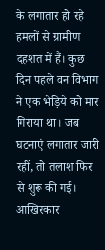के लगातार हो रहे हमलों से ग्रामीण दहशत में हैं। कुछ दिन पहले वन विभाग ने एक भेड़िये को मार गिराया था। जब घटनाएं लगातार जारी रहीं, तो तलाश फिर से शुरू की गई। आखिरकार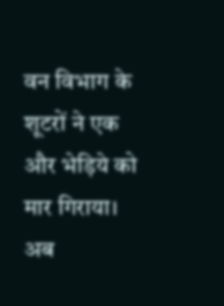वन विभाग के शूटरों ने एक और भेड़िये को मार गिराया। अब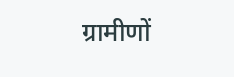ग्रामीणों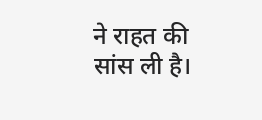ने राहत की सांस ली है।